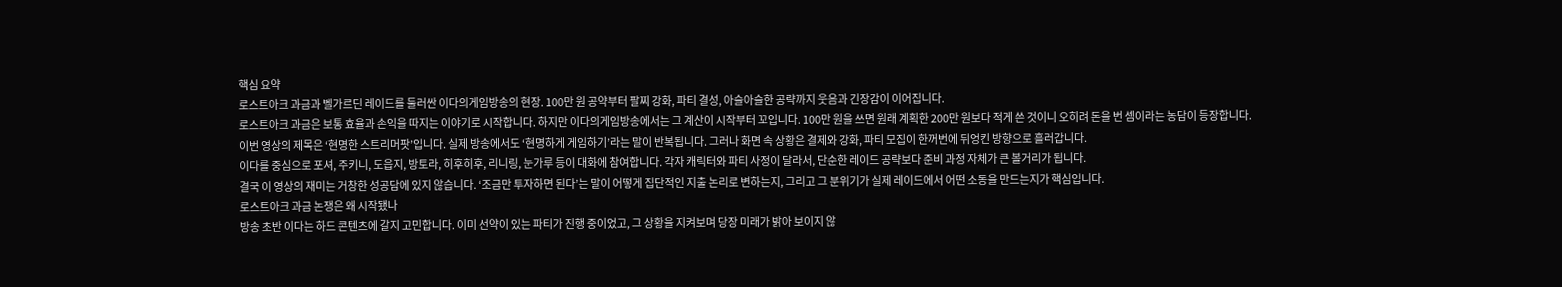핵심 요약
로스트아크 과금과 벨가르딘 레이드를 둘러싼 이다의게임방송의 현장. 100만 원 공약부터 팔찌 강화, 파티 결성, 아슬아슬한 공략까지 웃음과 긴장감이 이어집니다.
로스트아크 과금은 보통 효율과 손익을 따지는 이야기로 시작합니다. 하지만 이다의게임방송에서는 그 계산이 시작부터 꼬입니다. 100만 원을 쓰면 원래 계획한 200만 원보다 적게 쓴 것이니 오히려 돈을 번 셈이라는 농담이 등장합니다.
이번 영상의 제목은 ‘현명한 스트리머팟’입니다. 실제 방송에서도 ‘현명하게 게임하기’라는 말이 반복됩니다. 그러나 화면 속 상황은 결제와 강화, 파티 모집이 한꺼번에 뒤엉킨 방향으로 흘러갑니다.
이다를 중심으로 포셔, 주키니, 도읍지, 방토라, 히후히후, 리니링, 눈가루 등이 대화에 참여합니다. 각자 캐릭터와 파티 사정이 달라서, 단순한 레이드 공략보다 준비 과정 자체가 큰 볼거리가 됩니다.
결국 이 영상의 재미는 거창한 성공담에 있지 않습니다. ‘조금만 투자하면 된다’는 말이 어떻게 집단적인 지출 논리로 변하는지, 그리고 그 분위기가 실제 레이드에서 어떤 소동을 만드는지가 핵심입니다.
로스트아크 과금 논쟁은 왜 시작됐나
방송 초반 이다는 하드 콘텐츠에 갈지 고민합니다. 이미 선약이 있는 파티가 진행 중이었고, 그 상황을 지켜보며 당장 미래가 밝아 보이지 않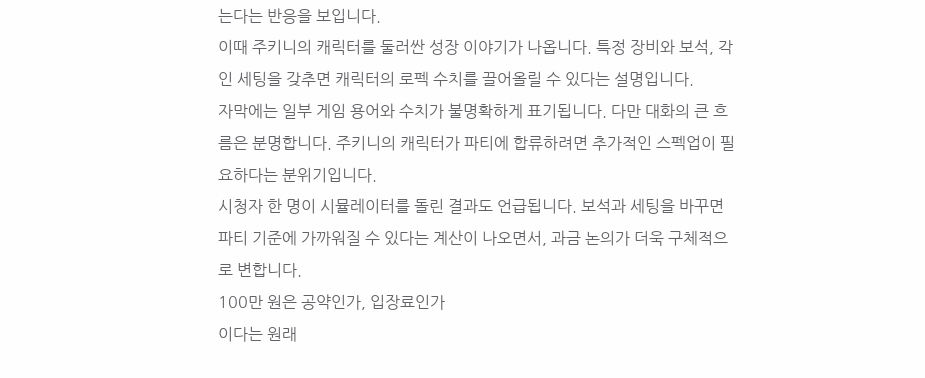는다는 반응을 보입니다.
이때 주키니의 캐릭터를 둘러싼 성장 이야기가 나옵니다. 특정 장비와 보석, 각인 세팅을 갖추면 캐릭터의 로펙 수치를 끌어올릴 수 있다는 설명입니다.
자막에는 일부 게임 용어와 수치가 불명확하게 표기됩니다. 다만 대화의 큰 흐름은 분명합니다. 주키니의 캐릭터가 파티에 합류하려면 추가적인 스펙업이 필요하다는 분위기입니다.
시청자 한 명이 시뮬레이터를 돌린 결과도 언급됩니다. 보석과 세팅을 바꾸면 파티 기준에 가까워질 수 있다는 계산이 나오면서, 과금 논의가 더욱 구체적으로 변합니다.
100만 원은 공약인가, 입장료인가
이다는 원래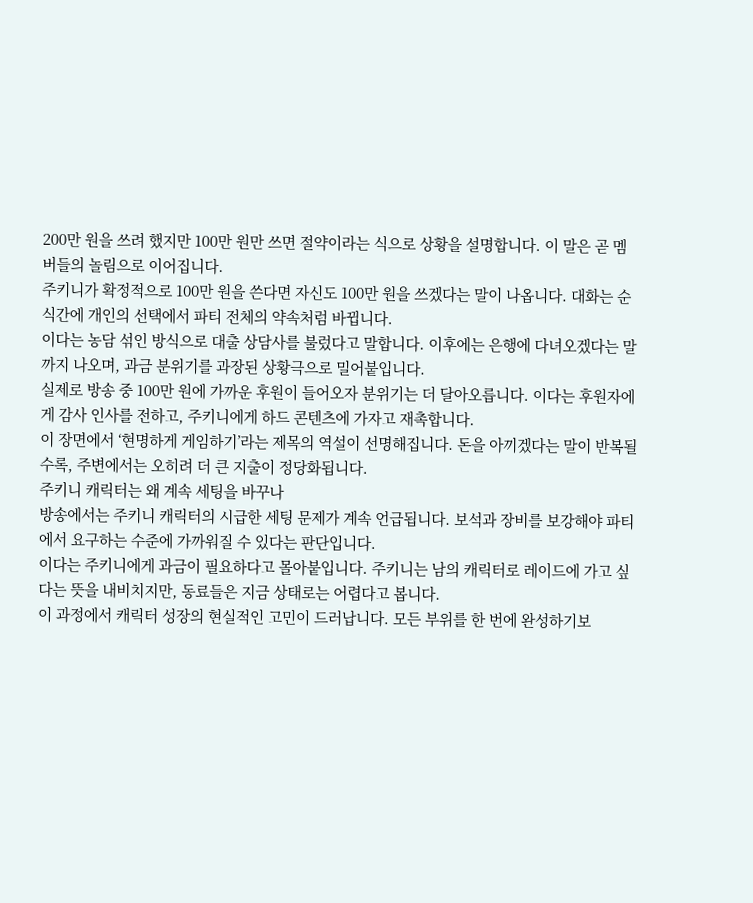200만 원을 쓰려 했지만 100만 원만 쓰면 절약이라는 식으로 상황을 설명합니다. 이 말은 곧 멤버들의 놀림으로 이어집니다.
주키니가 확정적으로 100만 원을 쓴다면 자신도 100만 원을 쓰겠다는 말이 나옵니다. 대화는 순식간에 개인의 선택에서 파티 전체의 약속처럼 바뀝니다.
이다는 농담 섞인 방식으로 대출 상담사를 불렀다고 말합니다. 이후에는 은행에 다녀오겠다는 말까지 나오며, 과금 분위기를 과장된 상황극으로 밀어붙입니다.
실제로 방송 중 100만 원에 가까운 후원이 들어오자 분위기는 더 달아오릅니다. 이다는 후원자에게 감사 인사를 전하고, 주키니에게 하드 콘텐츠에 가자고 재촉합니다.
이 장면에서 ‘현명하게 게임하기’라는 제목의 역설이 선명해집니다. 돈을 아끼겠다는 말이 반복될수록, 주변에서는 오히려 더 큰 지출이 정당화됩니다.
주키니 캐릭터는 왜 계속 세팅을 바꾸나
방송에서는 주키니 캐릭터의 시급한 세팅 문제가 계속 언급됩니다. 보석과 장비를 보강해야 파티에서 요구하는 수준에 가까워질 수 있다는 판단입니다.
이다는 주키니에게 과금이 필요하다고 몰아붙입니다. 주키니는 남의 캐릭터로 레이드에 가고 싶다는 뜻을 내비치지만, 동료들은 지금 상태로는 어렵다고 봅니다.
이 과정에서 캐릭터 성장의 현실적인 고민이 드러납니다. 모든 부위를 한 번에 완성하기보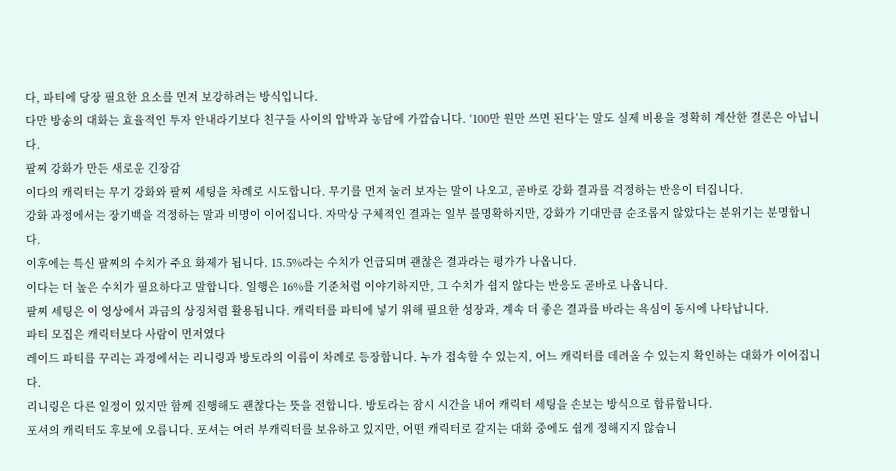다, 파티에 당장 필요한 요소를 먼저 보강하려는 방식입니다.
다만 방송의 대화는 효율적인 투자 안내라기보다 친구들 사이의 압박과 농담에 가깝습니다. ‘100만 원만 쓰면 된다’는 말도 실제 비용을 정확히 계산한 결론은 아닙니다.
팔찌 강화가 만든 새로운 긴장감
이다의 캐릭터는 무기 강화와 팔찌 세팅을 차례로 시도합니다. 무기를 먼저 눌러 보자는 말이 나오고, 곧바로 강화 결과를 걱정하는 반응이 터집니다.
강화 과정에서는 장기백을 걱정하는 말과 비명이 이어집니다. 자막상 구체적인 결과는 일부 불명확하지만, 강화가 기대만큼 순조롭지 않았다는 분위기는 분명합니다.
이후에는 특신 팔찌의 수치가 주요 화제가 됩니다. 15.5%라는 수치가 언급되며 괜찮은 결과라는 평가가 나옵니다.
이다는 더 높은 수치가 필요하다고 말합니다. 일행은 16%를 기준처럼 이야기하지만, 그 수치가 쉽지 않다는 반응도 곧바로 나옵니다.
팔찌 세팅은 이 영상에서 과금의 상징처럼 활용됩니다. 캐릭터를 파티에 넣기 위해 필요한 성장과, 계속 더 좋은 결과를 바라는 욕심이 동시에 나타납니다.
파티 모집은 캐릭터보다 사람이 먼저였다
레이드 파티를 꾸리는 과정에서는 리니링과 방토라의 이름이 차례로 등장합니다. 누가 접속할 수 있는지, 어느 캐릭터를 데려올 수 있는지 확인하는 대화가 이어집니다.
리니링은 다른 일정이 있지만 함께 진행해도 괜찮다는 뜻을 전합니다. 방토라는 잠시 시간을 내어 캐릭터 세팅을 손보는 방식으로 합류합니다.
포셔의 캐릭터도 후보에 오릅니다. 포셔는 여러 부캐릭터를 보유하고 있지만, 어떤 캐릭터로 갈지는 대화 중에도 쉽게 정해지지 않습니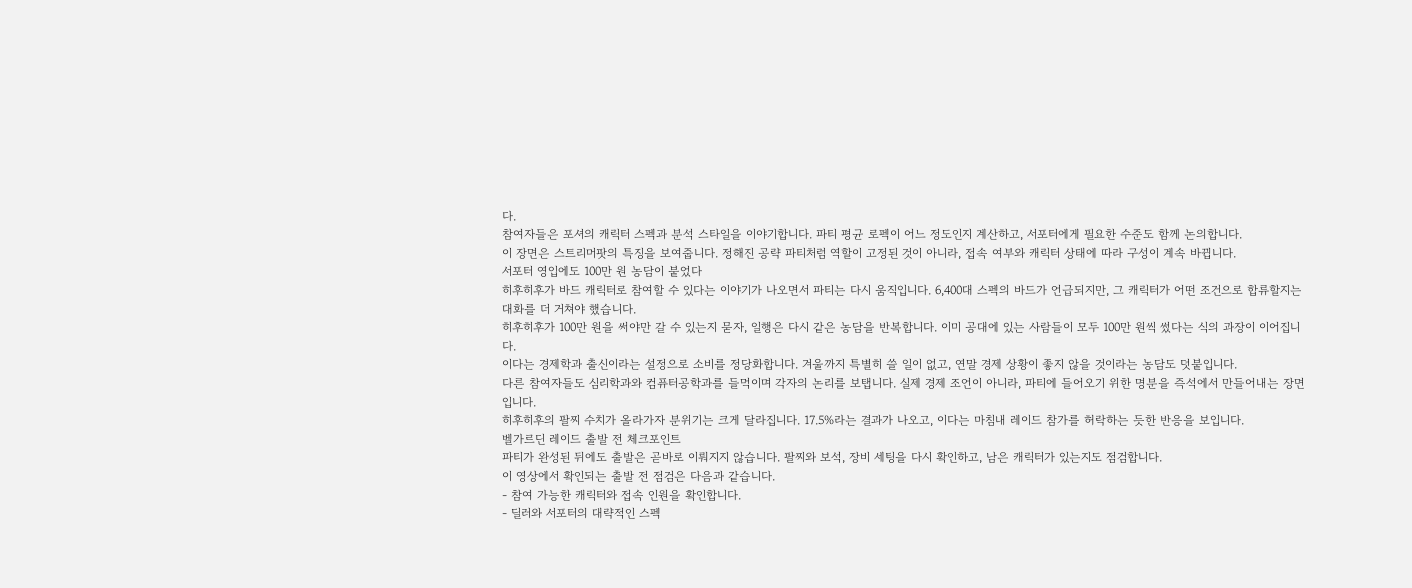다.
참여자들은 포셔의 캐릭터 스펙과 분석 스타일을 이야기합니다. 파티 평균 로펙이 어느 정도인지 계산하고, 서포터에게 필요한 수준도 함께 논의합니다.
이 장면은 스트리머팟의 특징을 보여줍니다. 정해진 공략 파티처럼 역할이 고정된 것이 아니라, 접속 여부와 캐릭터 상태에 따라 구성이 계속 바뀝니다.
서포터 영입에도 100만 원 농담이 붙었다
히후히후가 바드 캐릭터로 참여할 수 있다는 이야기가 나오면서 파티는 다시 움직입니다. 6,400대 스펙의 바드가 언급되지만, 그 캐릭터가 어떤 조건으로 합류할지는 대화를 더 거쳐야 했습니다.
히후히후가 100만 원을 써야만 갈 수 있는지 묻자, 일행은 다시 같은 농담을 반복합니다. 이미 공대에 있는 사람들이 모두 100만 원씩 썼다는 식의 과장이 이어집니다.
이다는 경제학과 출신이라는 설정으로 소비를 정당화합니다. 겨울까지 특별히 쓸 일이 없고, 연말 경제 상황이 좋지 않을 것이라는 농담도 덧붙입니다.
다른 참여자들도 심리학과와 컴퓨터공학과를 들먹이며 각자의 논리를 보탭니다. 실제 경제 조언이 아니라, 파티에 들어오기 위한 명분을 즉석에서 만들어내는 장면입니다.
히후히후의 팔찌 수치가 올라가자 분위기는 크게 달라집니다. 17.5%라는 결과가 나오고, 이다는 마침내 레이드 참가를 허락하는 듯한 반응을 보입니다.
벨가르딘 레이드 출발 전 체크포인트
파티가 완성된 뒤에도 출발은 곧바로 이뤄지지 않습니다. 팔찌와 보석, 장비 세팅을 다시 확인하고, 남은 캐릭터가 있는지도 점검합니다.
이 영상에서 확인되는 출발 전 점검은 다음과 같습니다.
- 참여 가능한 캐릭터와 접속 인원을 확인합니다.
- 딜러와 서포터의 대략적인 스펙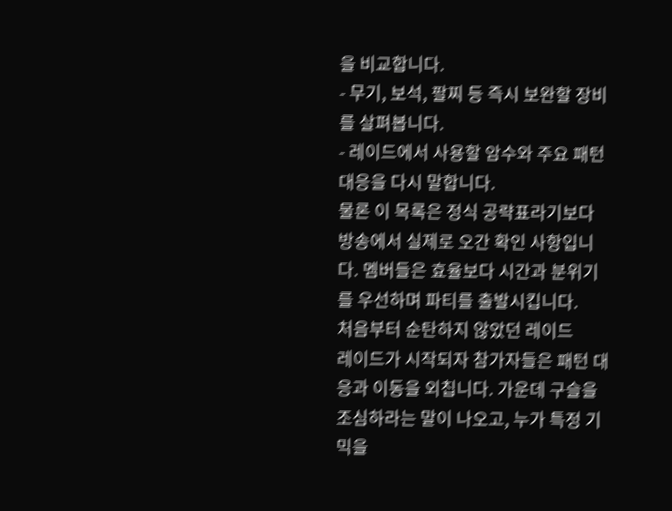을 비교합니다.
- 무기, 보석, 팔찌 등 즉시 보완할 장비를 살펴봅니다.
- 레이드에서 사용할 암수와 주요 패턴 대응을 다시 말합니다.
물론 이 목록은 정식 공략표라기보다 방송에서 실제로 오간 확인 사항입니다. 멤버들은 효율보다 시간과 분위기를 우선하며 파티를 출발시킵니다.
처음부터 순탄하지 않았던 레이드
레이드가 시작되자 참가자들은 패턴 대응과 이동을 외칩니다. 가운데 구슬을 조심하라는 말이 나오고, 누가 특정 기믹을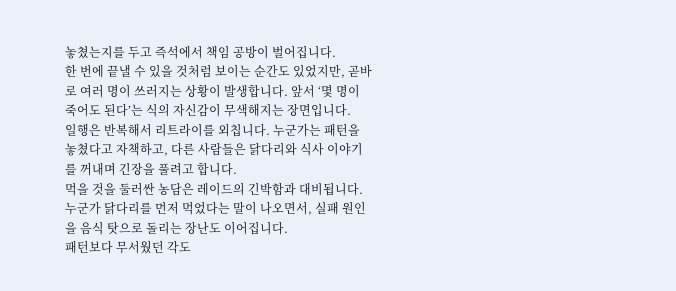놓쳤는지를 두고 즉석에서 책임 공방이 벌어집니다.
한 번에 끝낼 수 있을 것처럼 보이는 순간도 있었지만, 곧바로 여러 명이 쓰러지는 상황이 발생합니다. 앞서 ‘몇 명이 죽어도 된다’는 식의 자신감이 무색해지는 장면입니다.
일행은 반복해서 리트라이를 외칩니다. 누군가는 패턴을 놓쳤다고 자책하고, 다른 사람들은 닭다리와 식사 이야기를 꺼내며 긴장을 풀려고 합니다.
먹을 것을 둘러싼 농담은 레이드의 긴박함과 대비됩니다. 누군가 닭다리를 먼저 먹었다는 말이 나오면서, 실패 원인을 음식 탓으로 돌리는 장난도 이어집니다.
패턴보다 무서웠던 각도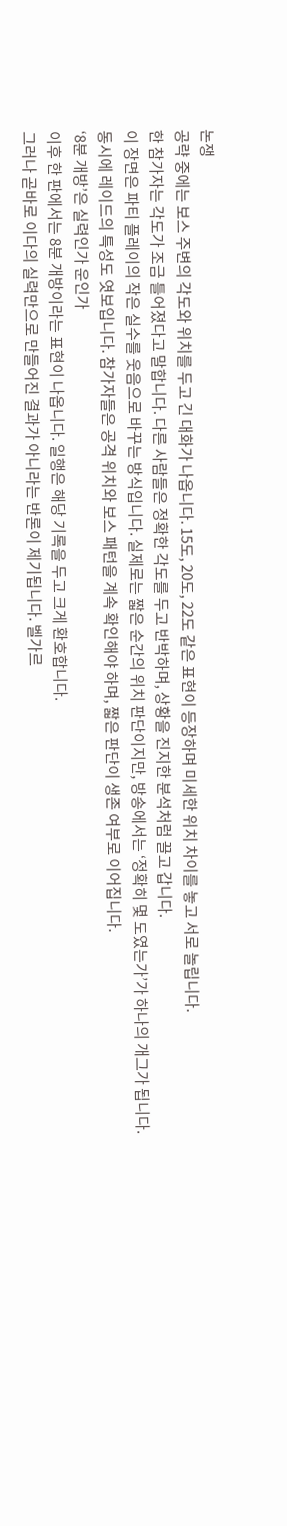논쟁
공략 중에는 보스 주변의 각도와 위치를 두고 긴 대화가 나옵니다. 15도, 20도, 22도 같은 표현이 등장하며 미세한 위치 차이를 놓고 서로 놀립니다.
한 참가자는 각도가 조금 틀어졌다고 말합니다. 다른 사람들은 정확한 각도를 두고 반박하며, 상황을 진지한 분석처럼 끌고 갑니다.
이 장면은 파티 플레이의 작은 실수를 웃음으로 바꾸는 방식입니다. 실제로는 짧은 순간의 위치 판단이지만, 방송에서는 ‘정확히 몇 도였는가’가 하나의 개그가 됩니다.
동시에 레이드의 특성도 엿보입니다. 참가자들은 공격 위치와 보스 패턴을 계속 확인해야 하며, 짧은 판단이 생존 여부로 이어집니다.
‘8분 개방’은 실력인가 운인가
이후 한 판에서는 8분 개방이라는 표현이 나옵니다. 일행은 해당 기록을 두고 크게 환호합니다.
그러나 곧바로 이다의 실력만으로 만들어진 결과가 아니라는 반론이 제기됩니다. 벨가르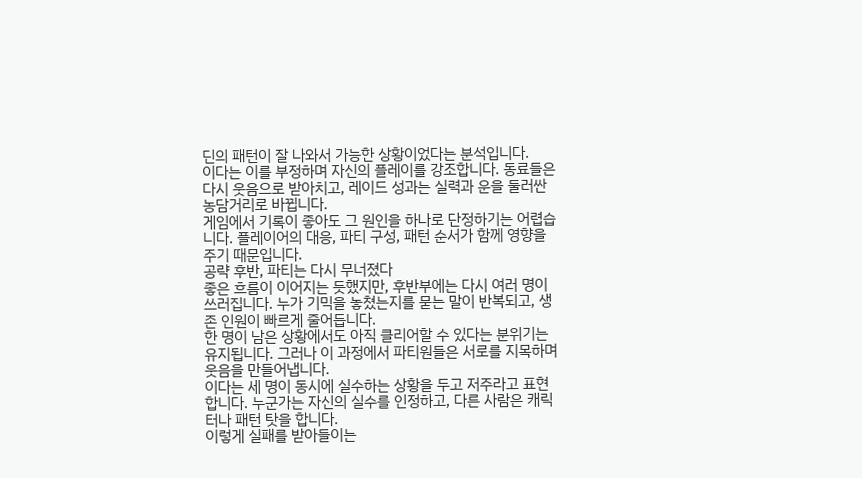딘의 패턴이 잘 나와서 가능한 상황이었다는 분석입니다.
이다는 이를 부정하며 자신의 플레이를 강조합니다. 동료들은 다시 웃음으로 받아치고, 레이드 성과는 실력과 운을 둘러싼 농담거리로 바뀝니다.
게임에서 기록이 좋아도 그 원인을 하나로 단정하기는 어렵습니다. 플레이어의 대응, 파티 구성, 패턴 순서가 함께 영향을 주기 때문입니다.
공략 후반, 파티는 다시 무너졌다
좋은 흐름이 이어지는 듯했지만, 후반부에는 다시 여러 명이 쓰러집니다. 누가 기믹을 놓쳤는지를 묻는 말이 반복되고, 생존 인원이 빠르게 줄어듭니다.
한 명이 남은 상황에서도 아직 클리어할 수 있다는 분위기는 유지됩니다. 그러나 이 과정에서 파티원들은 서로를 지목하며 웃음을 만들어냅니다.
이다는 세 명이 동시에 실수하는 상황을 두고 저주라고 표현합니다. 누군가는 자신의 실수를 인정하고, 다른 사람은 캐릭터나 패턴 탓을 합니다.
이렇게 실패를 받아들이는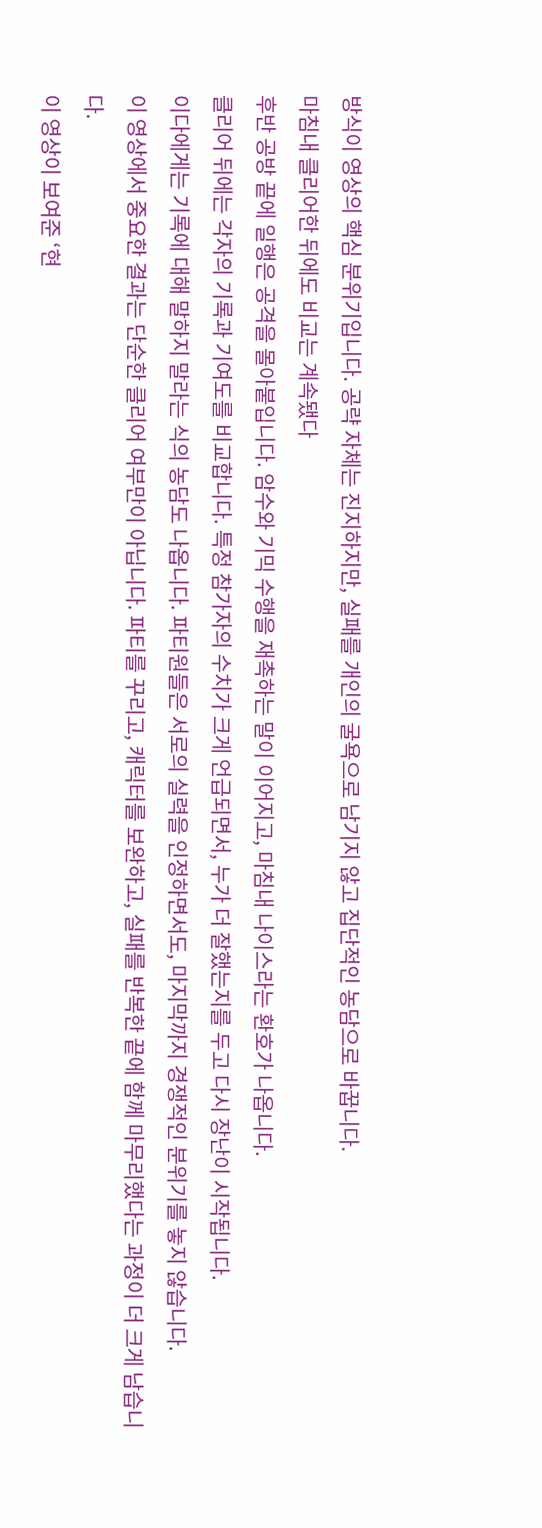방식이 영상의 핵심 분위기입니다. 공략 자체는 진지하지만, 실패를 개인의 굴욕으로 남기지 않고 집단적인 농담으로 바꿉니다.
마침내 클리어한 뒤에도 비교는 계속됐다
후반 공방 끝에 일행은 공격을 몰아붙입니다. 암수와 기믹 수행을 재촉하는 말이 이어지고, 마침내 나이스라는 환호가 나옵니다.
클리어 뒤에는 각자의 기록과 기여도를 비교합니다. 특정 참가자의 수치가 크게 언급되면서, 누가 더 잘했는지를 두고 다시 장난이 시작됩니다.
이다에게는 기록에 대해 말하지 말라는 식의 농담도 나옵니다. 파티원들은 서로의 실력을 인정하면서도, 마지막까지 경쟁적인 분위기를 놓지 않습니다.
이 영상에서 중요한 결과는 단순한 클리어 여부만이 아닙니다. 파티를 꾸리고, 캐릭터를 보완하고, 실패를 반복한 끝에 함께 마무리했다는 과정이 더 크게 남습니다.
이 영상이 보여준 ‘현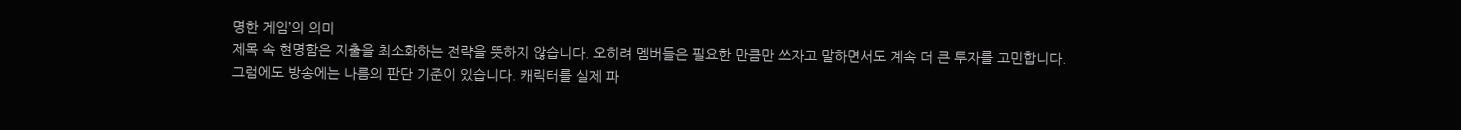명한 게임’의 의미
제목 속 현명함은 지출을 최소화하는 전략을 뜻하지 않습니다. 오히려 멤버들은 필요한 만큼만 쓰자고 말하면서도 계속 더 큰 투자를 고민합니다.
그럼에도 방송에는 나름의 판단 기준이 있습니다. 캐릭터를 실제 파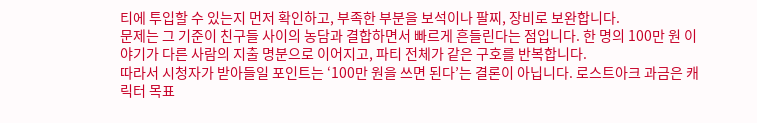티에 투입할 수 있는지 먼저 확인하고, 부족한 부분을 보석이나 팔찌, 장비로 보완합니다.
문제는 그 기준이 친구들 사이의 농담과 결합하면서 빠르게 흔들린다는 점입니다. 한 명의 100만 원 이야기가 다른 사람의 지출 명분으로 이어지고, 파티 전체가 같은 구호를 반복합니다.
따라서 시청자가 받아들일 포인트는 ‘100만 원을 쓰면 된다’는 결론이 아닙니다. 로스트아크 과금은 캐릭터 목표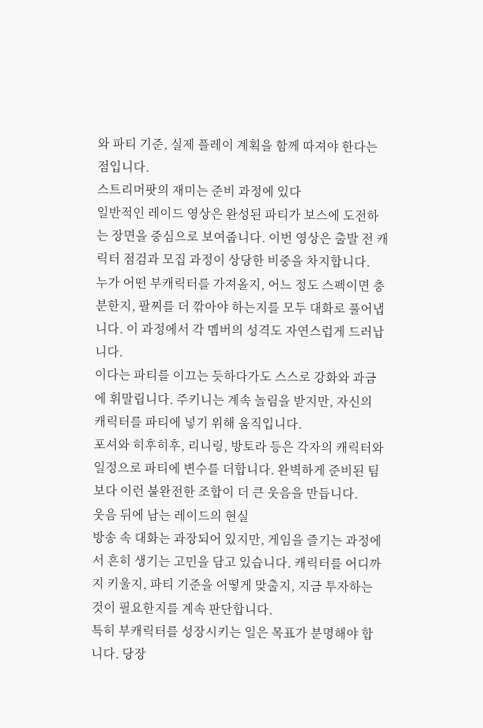와 파티 기준, 실제 플레이 계획을 함께 따져야 한다는 점입니다.
스트리머팟의 재미는 준비 과정에 있다
일반적인 레이드 영상은 완성된 파티가 보스에 도전하는 장면을 중심으로 보여줍니다. 이번 영상은 출발 전 캐릭터 점검과 모집 과정이 상당한 비중을 차지합니다.
누가 어떤 부캐릭터를 가져올지, 어느 정도 스펙이면 충분한지, 팔찌를 더 깎아야 하는지를 모두 대화로 풀어냅니다. 이 과정에서 각 멤버의 성격도 자연스럽게 드러납니다.
이다는 파티를 이끄는 듯하다가도 스스로 강화와 과금에 휘말립니다. 주키니는 계속 놀림을 받지만, 자신의 캐릭터를 파티에 넣기 위해 움직입니다.
포셔와 히후히후, 리니링, 방토라 등은 각자의 캐릭터와 일정으로 파티에 변수를 더합니다. 완벽하게 준비된 팀보다 이런 불완전한 조합이 더 큰 웃음을 만듭니다.
웃음 뒤에 남는 레이드의 현실
방송 속 대화는 과장되어 있지만, 게임을 즐기는 과정에서 흔히 생기는 고민을 담고 있습니다. 캐릭터를 어디까지 키울지, 파티 기준을 어떻게 맞출지, 지금 투자하는 것이 필요한지를 계속 판단합니다.
특히 부캐릭터를 성장시키는 일은 목표가 분명해야 합니다. 당장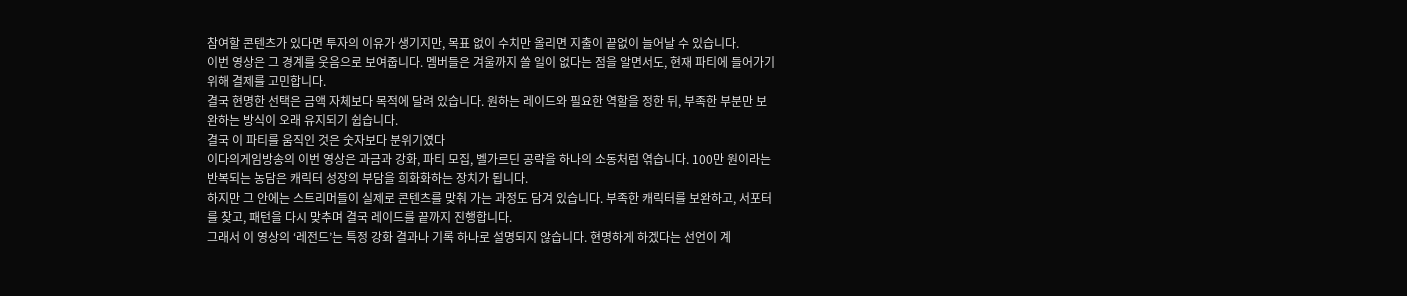참여할 콘텐츠가 있다면 투자의 이유가 생기지만, 목표 없이 수치만 올리면 지출이 끝없이 늘어날 수 있습니다.
이번 영상은 그 경계를 웃음으로 보여줍니다. 멤버들은 겨울까지 쓸 일이 없다는 점을 알면서도, 현재 파티에 들어가기 위해 결제를 고민합니다.
결국 현명한 선택은 금액 자체보다 목적에 달려 있습니다. 원하는 레이드와 필요한 역할을 정한 뒤, 부족한 부분만 보완하는 방식이 오래 유지되기 쉽습니다.
결국 이 파티를 움직인 것은 숫자보다 분위기였다
이다의게임방송의 이번 영상은 과금과 강화, 파티 모집, 벨가르딘 공략을 하나의 소동처럼 엮습니다. 100만 원이라는 반복되는 농담은 캐릭터 성장의 부담을 희화화하는 장치가 됩니다.
하지만 그 안에는 스트리머들이 실제로 콘텐츠를 맞춰 가는 과정도 담겨 있습니다. 부족한 캐릭터를 보완하고, 서포터를 찾고, 패턴을 다시 맞추며 결국 레이드를 끝까지 진행합니다.
그래서 이 영상의 ‘레전드’는 특정 강화 결과나 기록 하나로 설명되지 않습니다. 현명하게 하겠다는 선언이 계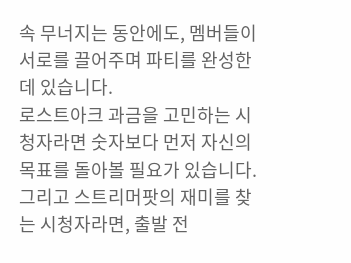속 무너지는 동안에도, 멤버들이 서로를 끌어주며 파티를 완성한 데 있습니다.
로스트아크 과금을 고민하는 시청자라면 숫자보다 먼저 자신의 목표를 돌아볼 필요가 있습니다. 그리고 스트리머팟의 재미를 찾는 시청자라면, 출발 전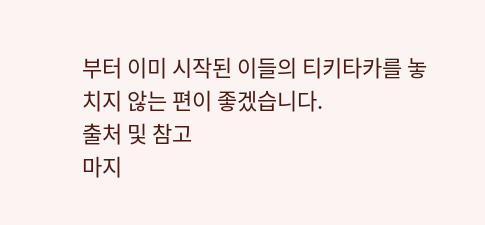부터 이미 시작된 이들의 티키타카를 놓치지 않는 편이 좋겠습니다.
출처 및 참고
마지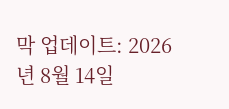막 업데이트: 2026년 8월 14일